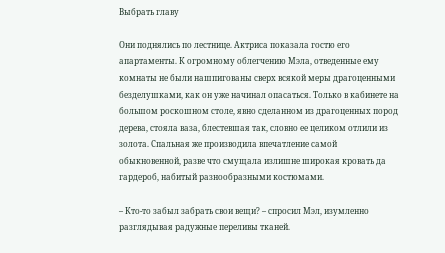Выбрать главу

Они поднялись по лестнице. Актриса показала гостю его апартаменты. К огромному облегчению Мэла, отведенные ему комнаты не были нашпигованы сверх всякой меры драгоценными безделушками, как он уже начинал опасаться. Только в кабинете на большом роскошном столе, явно сделанном из драгоценных пород дерева, стояла ваза, блестевшая так, словно ее целиком отлили из золота. Спальная же производила впечатление самой обыкновенной, разве что смущала излишне широкая кровать да гардероб, набитый разнообразными костюмами.

– Кто-то забыл забрать свои вещи? – спросил Мэл, изумленно разглядывая радужные переливы тканей.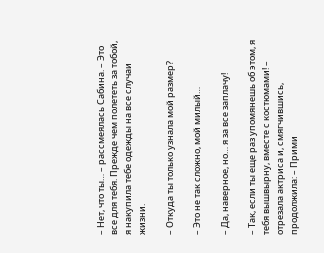– Нет, что ты… – рассмеялась Сабина. – Это все для тебя. Прежде чем полететь за тобой, я накупила тебе одежды на все случаи жизни.

– Откуда ты только узнала мой размер?

– Это не так сложно, мой милый…

– Да, наверное, но… я за все заплачу!

– Так, если ты еще раз упомянешь об этом, я тебя вышвырну, вместе с костюмами! – отрезала актриса и, смягчившись, продолжила: – Прими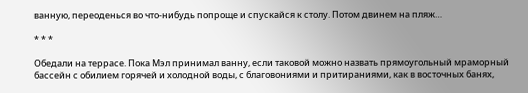ванную, переоденься во что-нибудь попроще и спускайся к столу. Потом двинем на пляж…

* * *

Обедали на террасе. Пока Мэл принимал ванну, если таковой можно назвать прямоугольный мраморный бассейн с обилием горячей и холодной воды, с благовониями и притираниями, как в восточных банях,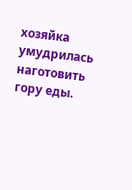хозяйка умудрилась наготовить гору еды.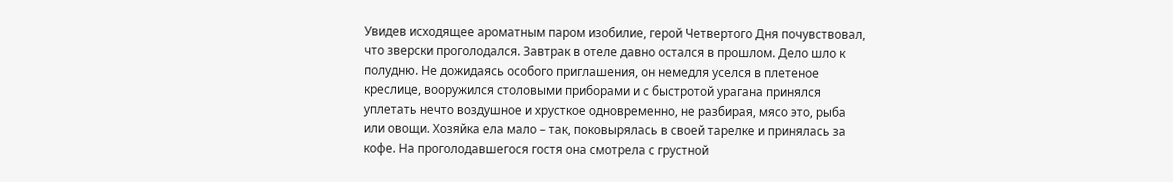Увидев исходящее ароматным паром изобилие, герой Четвертого Дня почувствовал, что зверски проголодался. Завтрак в отеле давно остался в прошлом. Дело шло к полудню. Не дожидаясь особого приглашения, он немедля уселся в плетеное креслице, вооружился столовыми приборами и с быстротой урагана принялся уплетать нечто воздушное и хрусткое одновременно, не разбирая, мясо это, рыба или овощи. Хозяйка ела мало – так, поковырялась в своей тарелке и принялась за кофе. На проголодавшегося гостя она смотрела с грустной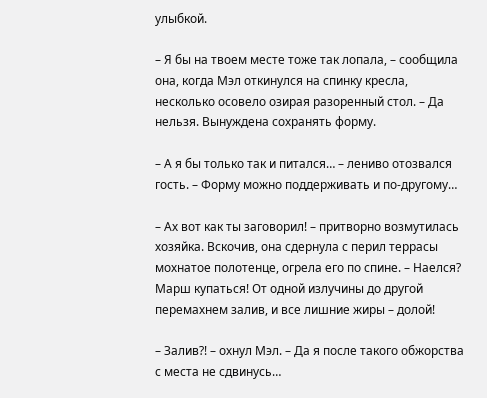улыбкой.

– Я бы на твоем месте тоже так лопала, – сообщила она, когда Мэл откинулся на спинку кресла, несколько осовело озирая разоренный стол. – Да нельзя. Вынуждена сохранять форму.

– А я бы только так и питался… – лениво отозвался гость. – Форму можно поддерживать и по-другому…

– Ах вот как ты заговорил! – притворно возмутилась хозяйка. Вскочив, она сдернула с перил террасы мохнатое полотенце, огрела его по спине. – Наелся? Марш купаться! От одной излучины до другой перемахнем залив, и все лишние жиры – долой!

– Залив?! – охнул Мэл. – Да я после такого обжорства с места не сдвинусь…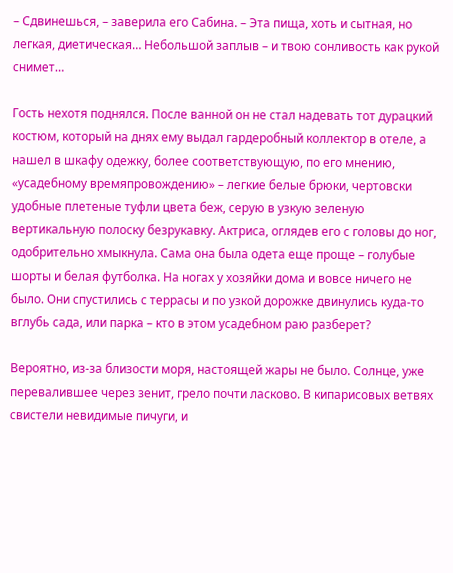– Сдвинешься, – заверила его Сабина. – Эта пища, хоть и сытная, но легкая, диетическая… Небольшой заплыв – и твою сонливость как рукой снимет…

Гость нехотя поднялся. После ванной он не стал надевать тот дурацкий костюм, который на днях ему выдал гардеробный коллектор в отеле, а нашел в шкафу одежку, более соответствующую, по его мнению, «усадебному времяпровождению» – легкие белые брюки, чертовски удобные плетеные туфли цвета беж, серую в узкую зеленую вертикальную полоску безрукавку. Актриса, оглядев его с головы до ног, одобрительно хмыкнула. Сама она была одета еще проще – голубые шорты и белая футболка. На ногах у хозяйки дома и вовсе ничего не было. Они спустились с террасы и по узкой дорожке двинулись куда-то вглубь сада, или парка – кто в этом усадебном раю разберет?

Вероятно, из-за близости моря, настоящей жары не было. Солнце, уже перевалившее через зенит, грело почти ласково. В кипарисовых ветвях свистели невидимые пичуги, и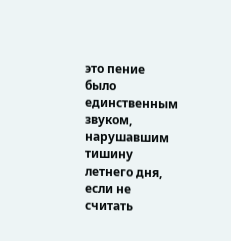это пение было единственным звуком, нарушавшим тишину летнего дня, если не считать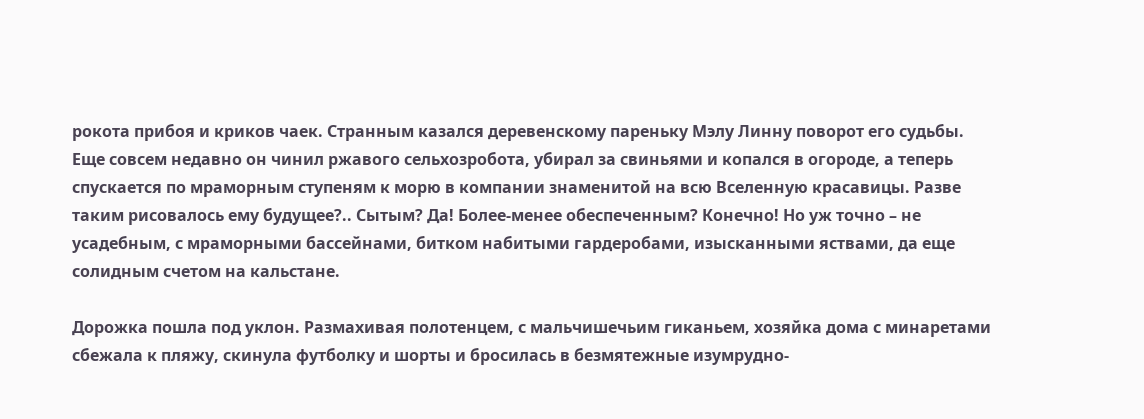рокота прибоя и криков чаек. Странным казался деревенскому пареньку Мэлу Линну поворот его судьбы. Еще совсем недавно он чинил ржавого сельхозробота, убирал за свиньями и копался в огороде, а теперь спускается по мраморным ступеням к морю в компании знаменитой на всю Вселенную красавицы. Разве таким рисовалось ему будущее?.. Сытым? Да! Более-менее обеспеченным? Конечно! Но уж точно – не усадебным, с мраморными бассейнами, битком набитыми гардеробами, изысканными яствами, да еще солидным счетом на кальстане.

Дорожка пошла под уклон. Размахивая полотенцем, с мальчишечьим гиканьем, хозяйка дома с минаретами сбежала к пляжу, скинула футболку и шорты и бросилась в безмятежные изумрудно-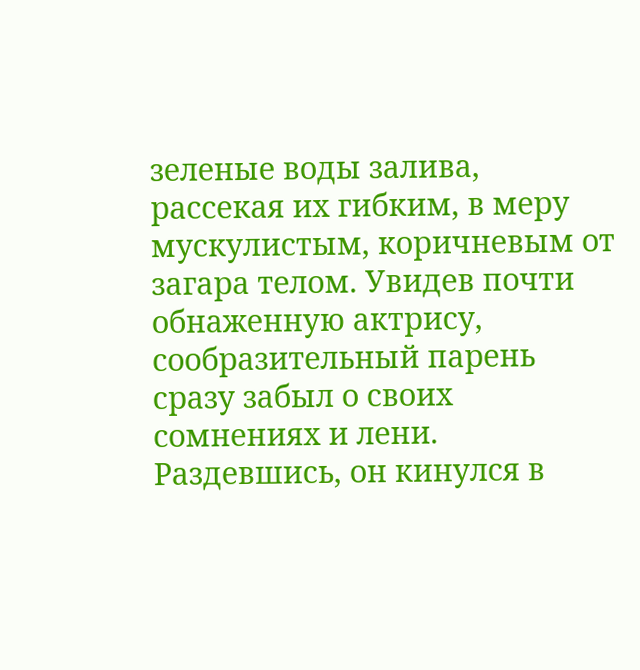зеленые воды залива, рассекая их гибким, в меру мускулистым, коричневым от загара телом. Увидев почти обнаженную актрису, сообразительный парень сразу забыл о своих сомнениях и лени. Раздевшись, он кинулся в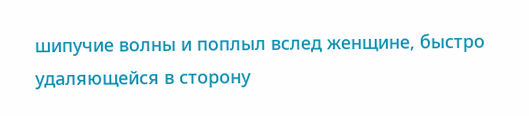шипучие волны и поплыл вслед женщине, быстро удаляющейся в сторону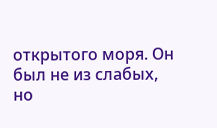открытого моря. Он был не из слабых, но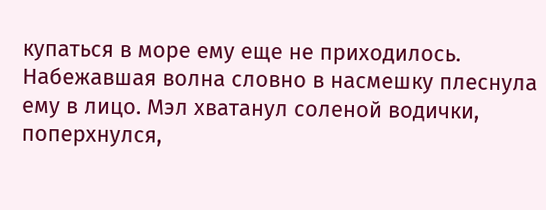купаться в море ему еще не приходилось. Набежавшая волна словно в насмешку плеснула ему в лицо. Мэл хватанул соленой водички, поперхнулся,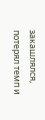закашлялся, потерял темп и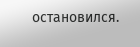остановился.